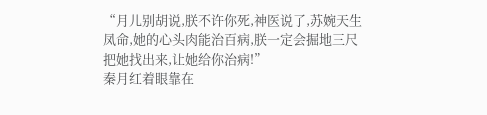“月儿别胡说,朕不许你死,神医说了,苏婉天生凤命,她的心头肉能治百病,朕一定会掘地三尺把她找出来,让她给你治病!”
秦月红着眼靠在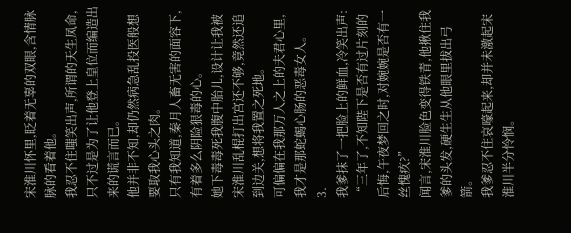宋淮川怀里,眨着无辜的双眼,含情脉脉的看着他。
我忍不住嗤笑出声,所谓的天生凤命,只不过是为了让他登上皇位而编造出来的谎言而已。
他并非不知,却仍然病急乱投医般想要取我心头之肉。
只有我知道,秦月人畜无害的面容下,有着多么阴险狠毒的心。
她下毒毒死我腹中胎儿,设计让我被宋淮川乱棍打出宫还不够,竟然还追到边关,想将我置之死地。
可偏偏在我那万人之上的夫君心里,我才是那蛇蝎心肠的恶毒女人。
3.
我爹抹了一把脸上的鲜血,冷笑出声:
“三年了,不知陛下是否有过片刻的后悔,午夜梦回之时,对婉婉是否有一丝愧疚?”
闻言,宋淮川脸色变得铁青,他揪住我爹的头发,硬生生从他眼里拔出弓箭。
我爹忍不住哀嚎起来,却并未激起宋淮川半分怜悯。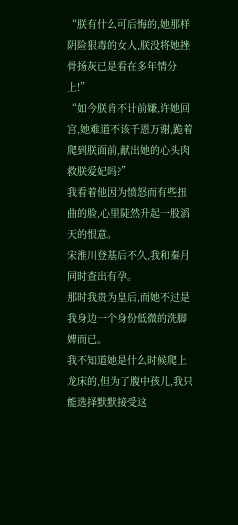“朕有什么可后悔的,她那样阴险狠毒的女人,朕没将她挫骨扬灰已是看在多年情分上!”
“如今朕肯不计前嫌,许她回宫,她难道不该千恩万谢,跪着爬到朕面前,献出她的心头肉救朕爱妃吗?”
我看着他因为愤怒而有些扭曲的脸,心里陡然升起一股滔天的恨意。
宋淮川登基后不久,我和秦月同时查出有孕。
那时我贵为皇后,而她不过是我身边一个身份低微的洗脚婢而已。
我不知道她是什么时候爬上龙床的,但为了腹中孩儿,我只能选择默默接受这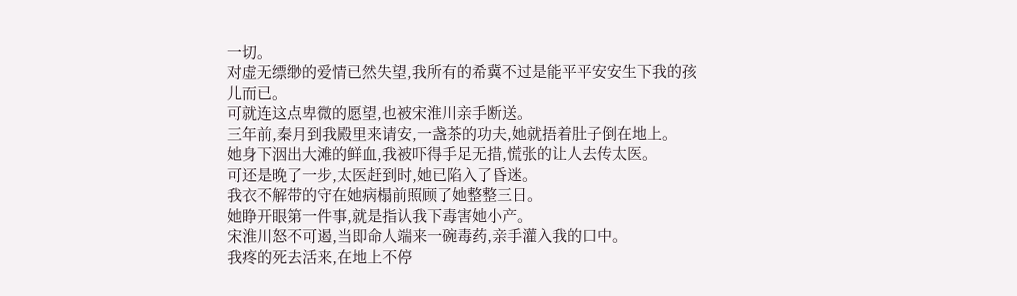一切。
对虚无缥缈的爱情已然失望,我所有的希冀不过是能平平安安生下我的孩儿而已。
可就连这点卑微的愿望,也被宋淮川亲手断送。
三年前,秦月到我殿里来请安,一盏茶的功夫,她就捂着肚子倒在地上。
她身下洇出大滩的鲜血,我被吓得手足无措,慌张的让人去传太医。
可还是晚了一步,太医赶到时,她已陷入了昏迷。
我衣不解带的守在她病榻前照顾了她整整三日。
她睁开眼第一件事,就是指认我下毒害她小产。
宋淮川怒不可遏,当即命人端来一碗毒药,亲手灌入我的口中。
我疼的死去活来,在地上不停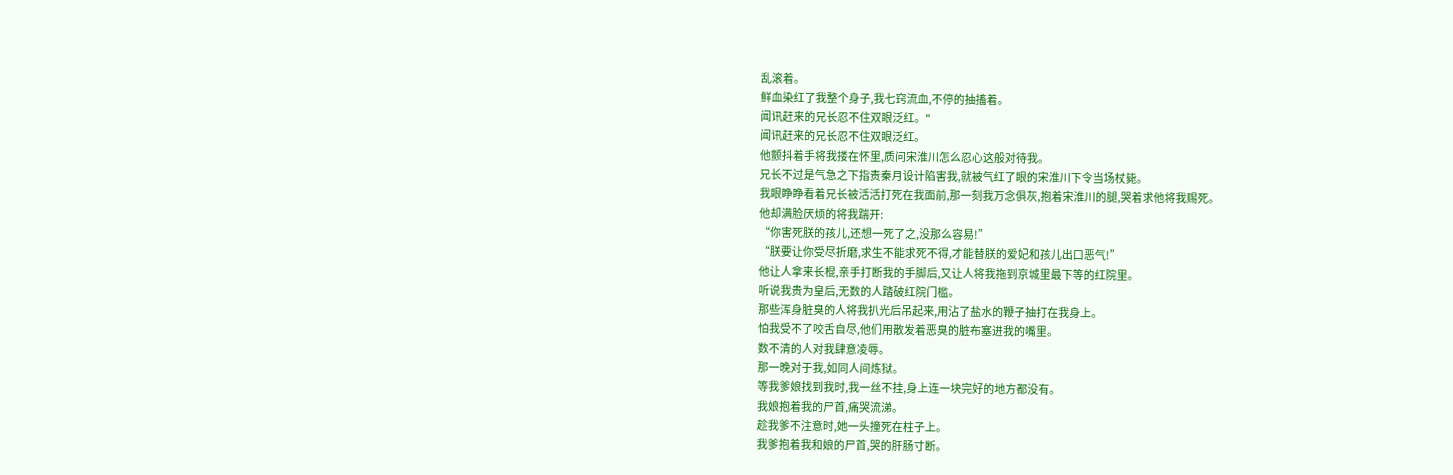乱滚着。
鲜血染红了我整个身子,我七窍流血,不停的抽搐着。
闻讯赶来的兄长忍不住双眼泛红。"
闻讯赶来的兄长忍不住双眼泛红。
他颤抖着手将我搂在怀里,质问宋淮川怎么忍心这般对待我。
兄长不过是气急之下指责秦月设计陷害我,就被气红了眼的宋淮川下令当场杖毙。
我眼睁睁看着兄长被活活打死在我面前,那一刻我万念俱灰,抱着宋淮川的腿,哭着求他将我赐死。
他却满脸厌烦的将我踹开:
“你害死朕的孩儿,还想一死了之,没那么容易!”
“朕要让你受尽折磨,求生不能求死不得,才能替朕的爱妃和孩儿出口恶气!”
他让人拿来长棍,亲手打断我的手脚后,又让人将我拖到京城里最下等的红院里。
听说我贵为皇后,无数的人踏破红院门槛。
那些浑身脏臭的人将我扒光后吊起来,用沾了盐水的鞭子抽打在我身上。
怕我受不了咬舌自尽,他们用散发着恶臭的脏布塞进我的嘴里。
数不清的人对我肆意凌辱。
那一晚对于我,如同人间炼狱。
等我爹娘找到我时,我一丝不挂,身上连一块完好的地方都没有。
我娘抱着我的尸首,痛哭流涕。
趁我爹不注意时,她一头撞死在柱子上。
我爹抱着我和娘的尸首,哭的肝肠寸断。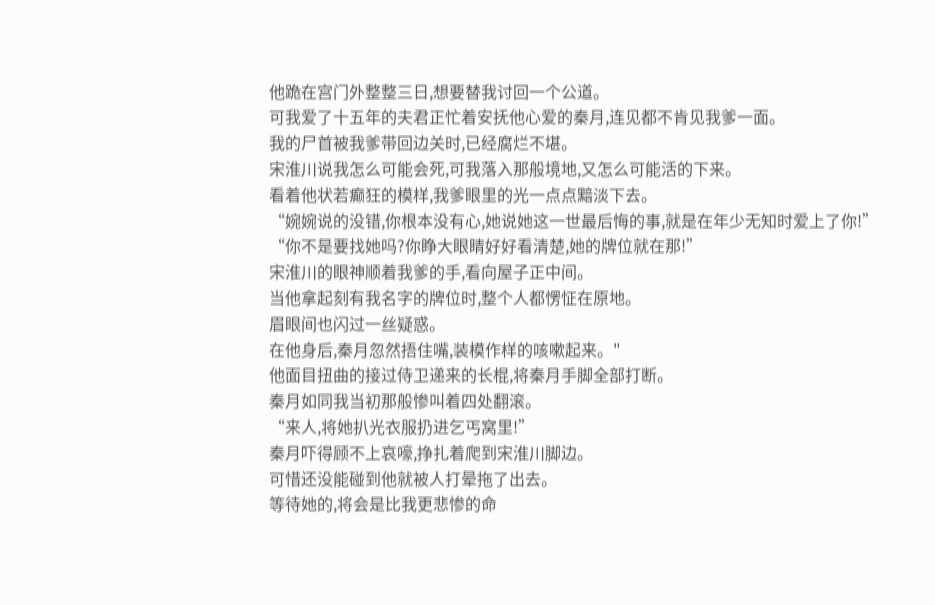他跪在宫门外整整三日,想要替我讨回一个公道。
可我爱了十五年的夫君正忙着安抚他心爱的秦月,连见都不肯见我爹一面。
我的尸首被我爹带回边关时,已经腐烂不堪。
宋淮川说我怎么可能会死,可我落入那般境地,又怎么可能活的下来。
看着他状若癫狂的模样,我爹眼里的光一点点黯淡下去。
“婉婉说的没错,你根本没有心,她说她这一世最后悔的事,就是在年少无知时爱上了你!”
“你不是要找她吗?你睁大眼睛好好看清楚,她的牌位就在那!”
宋淮川的眼神顺着我爹的手,看向屋子正中间。
当他拿起刻有我名字的牌位时,整个人都愣怔在原地。
眉眼间也闪过一丝疑惑。
在他身后,秦月忽然捂住嘴,装模作样的咳嗽起来。"
他面目扭曲的接过侍卫递来的长棍,将秦月手脚全部打断。
秦月如同我当初那般惨叫着四处翻滚。
“来人,将她扒光衣服扔进乞丐窝里!”
秦月吓得顾不上哀嚎,挣扎着爬到宋淮川脚边。
可惜还没能碰到他就被人打晕拖了出去。
等待她的,将会是比我更悲惨的命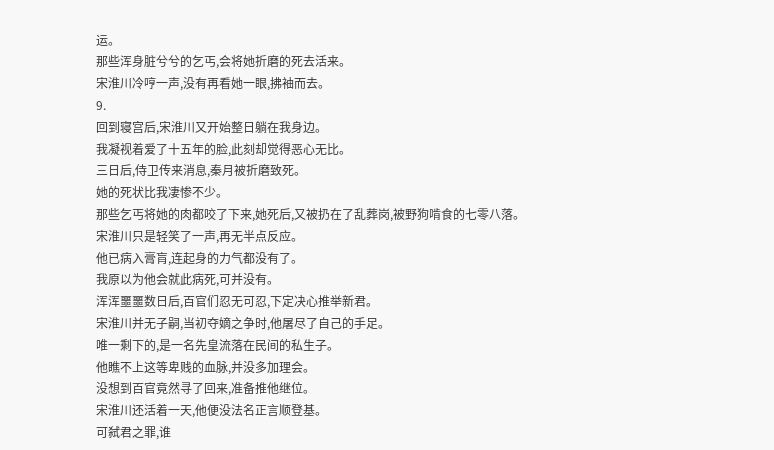运。
那些浑身脏兮兮的乞丐,会将她折磨的死去活来。
宋淮川冷哼一声,没有再看她一眼,拂袖而去。
9.
回到寝宫后,宋淮川又开始整日躺在我身边。
我凝视着爱了十五年的脸,此刻却觉得恶心无比。
三日后,侍卫传来消息,秦月被折磨致死。
她的死状比我凄惨不少。
那些乞丐将她的肉都咬了下来,她死后,又被扔在了乱葬岗,被野狗啃食的七零八落。
宋淮川只是轻笑了一声,再无半点反应。
他已病入膏肓,连起身的力气都没有了。
我原以为他会就此病死,可并没有。
浑浑噩噩数日后,百官们忍无可忍,下定决心推举新君。
宋淮川并无子嗣,当初夺嫡之争时,他屠尽了自己的手足。
唯一剩下的,是一名先皇流落在民间的私生子。
他瞧不上这等卑贱的血脉,并没多加理会。
没想到百官竟然寻了回来,准备推他继位。
宋淮川还活着一天,他便没法名正言顺登基。
可弑君之罪,谁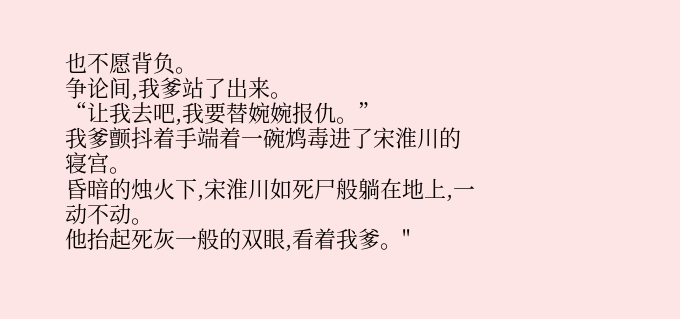也不愿背负。
争论间,我爹站了出来。
“让我去吧,我要替婉婉报仇。”
我爹颤抖着手端着一碗鸩毒进了宋淮川的寝宫。
昏暗的烛火下,宋淮川如死尸般躺在地上,一动不动。
他抬起死灰一般的双眼,看着我爹。"